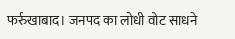फर्रुखाबाद। जनपद का लोधी वोट साधने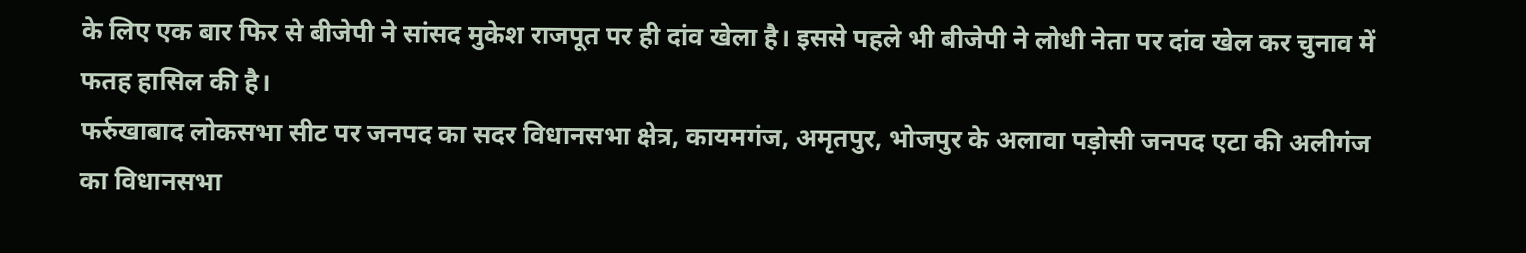के लिए एक बार फिर से बीजेपी ने सांसद मुकेश राजपूत पर ही दांव खेला है। इससे पहले भी बीजेपी ने लोधी नेता पर दांव खेल कर चुनाव में फतह हासिल की है।
फर्रुखाबाद लोकसभा सीट पर जनपद का सदर विधानसभा क्षेत्र, कायमगंज, अमृतपुर, भोजपुर के अलावा पड़ोसी जनपद एटा की अलीगंज का विधानसभा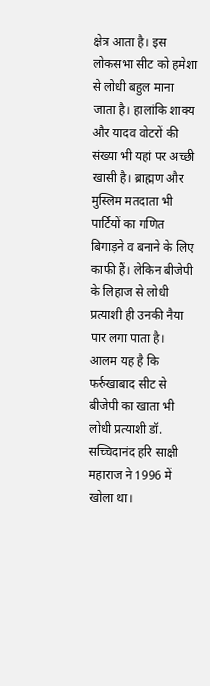क्षेत्र आता है। इस लोकसभा सीट को हमेशा से लोधी बहुल माना जाता है। हालांकि शाक्य और यादव वोटरों की संख्या भी यहां पर अच्छी खासी है। ब्राह्मण और मुस्लिम मतदाता भी पार्टियों का गणित बिगाड़ने व बनाने के लिए काफी हैं। लेकिन बीजेपी के लिहाज से लोधी प्रत्याशी ही उनकी नैया पार लगा पाता है।
आलम यह है कि फर्रुखाबाद सीट से बीजेपी का खाता भी लोधी प्रत्याशी डॉ. सच्चिदानंद हरि साक्षी महाराज ने 1996 में खोला था।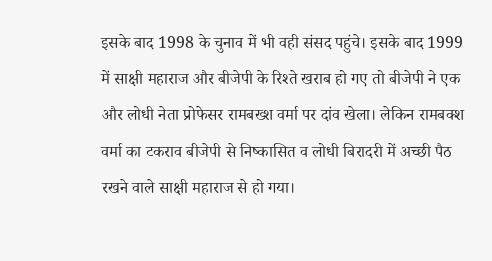इसके बाद 1998 के चुनाव में भी वही संसद पहुंचे। इसके बाद 1999 में साक्षी महाराज और बीजेपी के रिश्ते खराब हो गए तो बीजेपी ने एक और लोधी नेता प्रोफेसर रामबख्श वर्मा पर दांव खेला। लेकिन रामबक्श वर्मा का टकराव बीजेपी से निष्कासित व लोधी बिरादरी में अच्छी पैठ रखने वाले साक्षी महाराज से हो गया।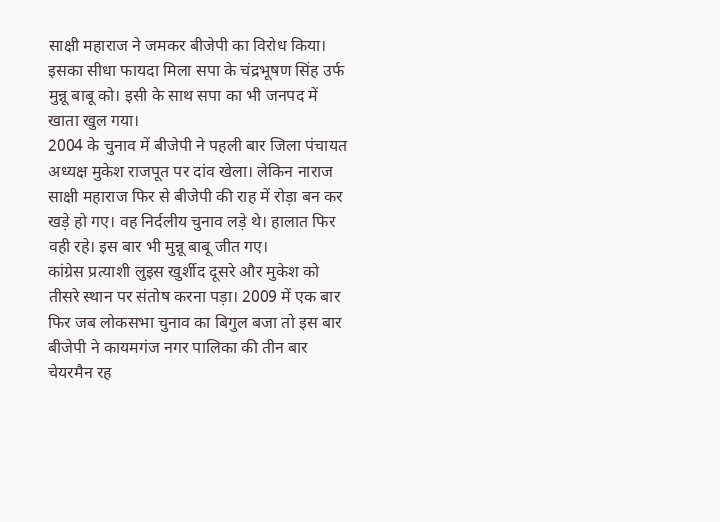साक्षी महाराज ने जमकर बीजेपी का विरोध किया। इसका सीधा फायदा मिला सपा के चंद्रभूषण सिंह उर्फ मुन्नू बाबू को। इसी के साथ सपा का भी जनपद में खाता खुल गया।
2004 के चुनाव में बीजेपी ने पहली बार जिला पंचायत अध्यक्ष मुकेश राजपूत पर दांव खेला। लेकिन नाराज साक्षी महाराज फिर से बीजेपी की राह में रोड़ा बन कर खड़े हो गए। वह निर्दलीय चुनाव लड़े थे। हालात फिर वही रहे। इस बार भी मुन्नू बाबू जीत गए।
कांग्रेस प्रत्याशी लुइस खुर्शीद दूसरे और मुकेश को तीसरे स्थान पर संतोष करना पड़ा। 2009 में एक बार फिर जब लोकसभा चुनाव का बिगुल बजा तो इस बार बीजेपी ने कायमगंज नगर पालिका की तीन बार चेयरमैन रह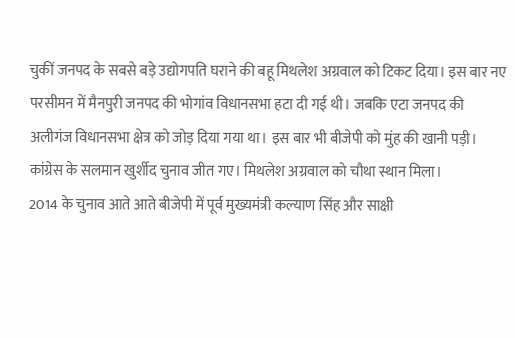चुकीं जनपद के सबसे बड़े उद्योगपति घराने की बहू मिथलेश अग्रवाल को टिकट दिया। इस बार नए परसीमन में मैनपुरी जनपद की भोगांव विधानसभा हटा दी गई थी। जबकि एटा जनपद की अलीगंज विधानसभा क्षेत्र को जोड़ दिया गया था। इस बार भी बीजेपी को मुंह की खानी पड़ी। कांग्रेस के सलमान खुर्शीद चुनाव जीत गए। मिथलेश अग्रवाल को चौथा स्थान मिला।
2014 के चुनाव आते आते बीजेपी में पूर्व मुख्यमंत्री कल्याण सिंह और साक्षी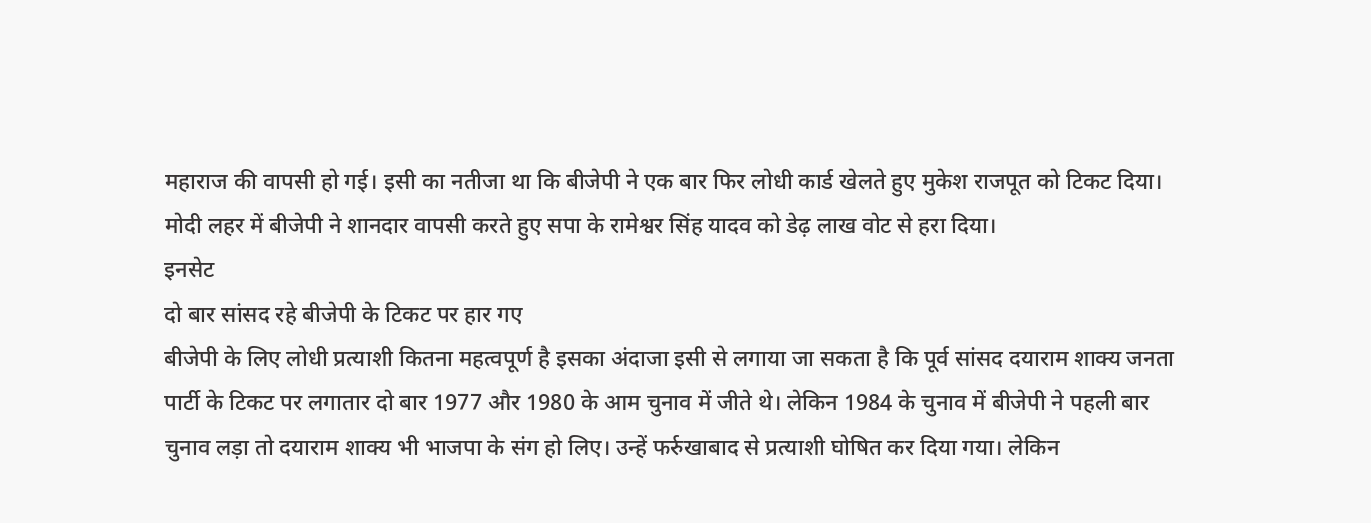महाराज की वापसी हो गई। इसी का नतीजा था कि बीजेपी ने एक बार फिर लोधी कार्ड खेलते हुए मुकेश राजपूत को टिकट दिया। मोदी लहर में बीजेपी ने शानदार वापसी करते हुए सपा के रामेश्वर सिंह यादव को डेढ़ लाख वोट से हरा दिया।
इनसेट
दो बार सांसद रहे बीजेपी के टिकट पर हार गए
बीजेपी के लिए लोधी प्रत्याशी कितना महत्वपूर्ण है इसका अंदाजा इसी से लगाया जा सकता है कि पूर्व सांसद दयाराम शाक्य जनता पार्टी के टिकट पर लगातार दो बार 1977 और 1980 के आम चुनाव में जीते थे। लेकिन 1984 के चुनाव में बीजेपी ने पहली बार चुनाव लड़ा तो दयाराम शाक्य भी भाजपा के संग हो लिए। उन्हें फर्रुखाबाद से प्रत्याशी घोषित कर दिया गया। लेकिन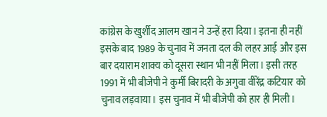कांग्रेस के खुर्शीद आलम खान ने उन्हें हरा दिया। इतना ही नहीं इसके बाद 1989 के चुनाव में जनता दल की लहर आई और इस बार दयाराम शाक्य को दूसरा स्थान भी नहीं मिला। इसी तरह 1991 में भी बीजेपी ने कुर्मी बिरादरी के अगुवा वीरेंद्र कटियार को चुनाव लड़वाया। इस चुनाव में भी बीजेपी को हार ही मिली।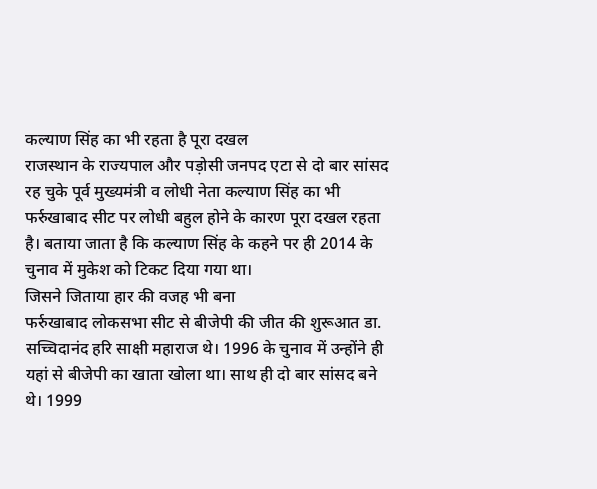कल्याण सिंह का भी रहता है पूरा दखल
राजस्थान के राज्यपाल और पड़ोसी जनपद एटा से दो बार सांसद रह चुके पूर्व मुख्यमंत्री व लोधी नेता कल्याण सिंह का भी फर्रुखाबाद सीट पर लोधी बहुल होने के कारण पूरा दखल रहता है। बताया जाता है कि कल्याण सिंह के कहने पर ही 2014 के चुनाव में मुकेश को टिकट दिया गया था।
जिसने जिताया हार की वजह भी बना
फर्रुखाबाद लोकसभा सीट से बीजेपी की जीत की शुरूआत डा. सच्चिदानंद हरि साक्षी महाराज थे। 1996 के चुनाव में उन्होंने ही यहां से बीजेपी का खाता खोला था। साथ ही दो बार सांसद बने थे। 1999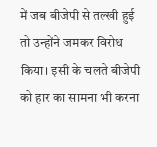में जब बीजेपी से तल्खी हुई तो उन्होंने जमकर विरोध किया। इसी के चलते बीजेपी को हार का सामना भी करना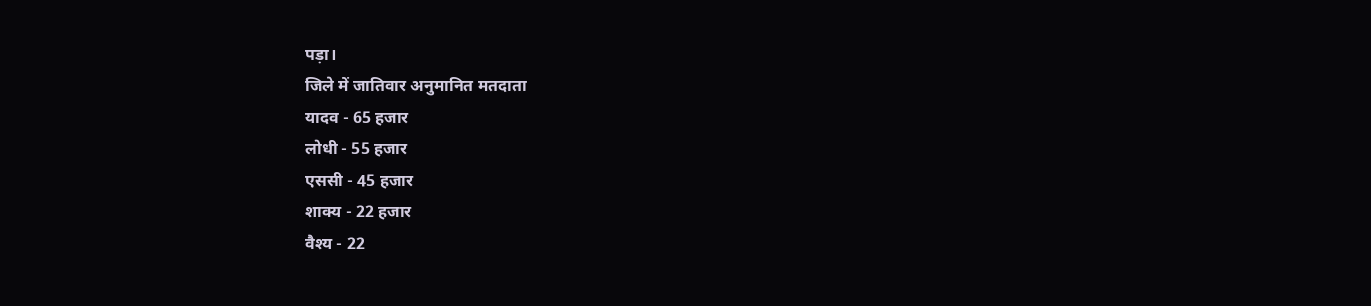पड़ा।
जिले में जातिवार अनुमानित मतदाता
यादव - 65 हजार
लोधी - 55 हजार
एससी - 45 हजार
शाक्य - 22 हजार
वैश्य - 22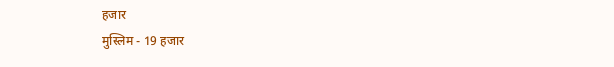हजार
मुस्लिम - 19 हजार